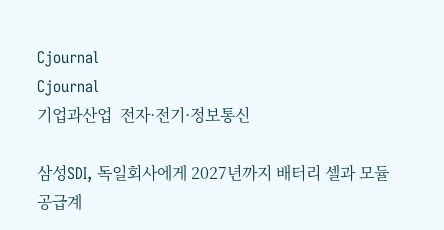Cjournal
Cjournal
기업과산업  전자·전기·정보통신

삼성SDI, 독일회사에게 2027년까지 배터리 셀과 모듈 공급계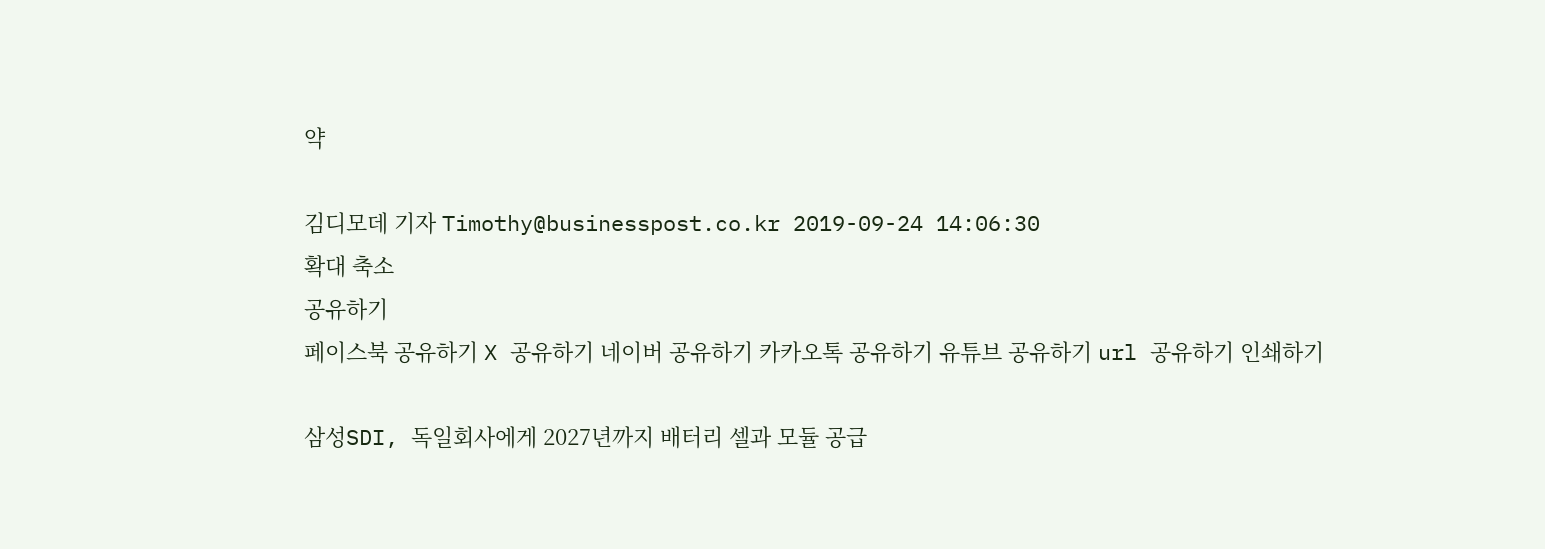약

김디모데 기자 Timothy@businesspost.co.kr 2019-09-24 14:06:30
확대 축소
공유하기
페이스북 공유하기 X 공유하기 네이버 공유하기 카카오톡 공유하기 유튜브 공유하기 url 공유하기 인쇄하기

삼성SDI, 독일회사에게 2027년까지 배터리 셀과 모듈 공급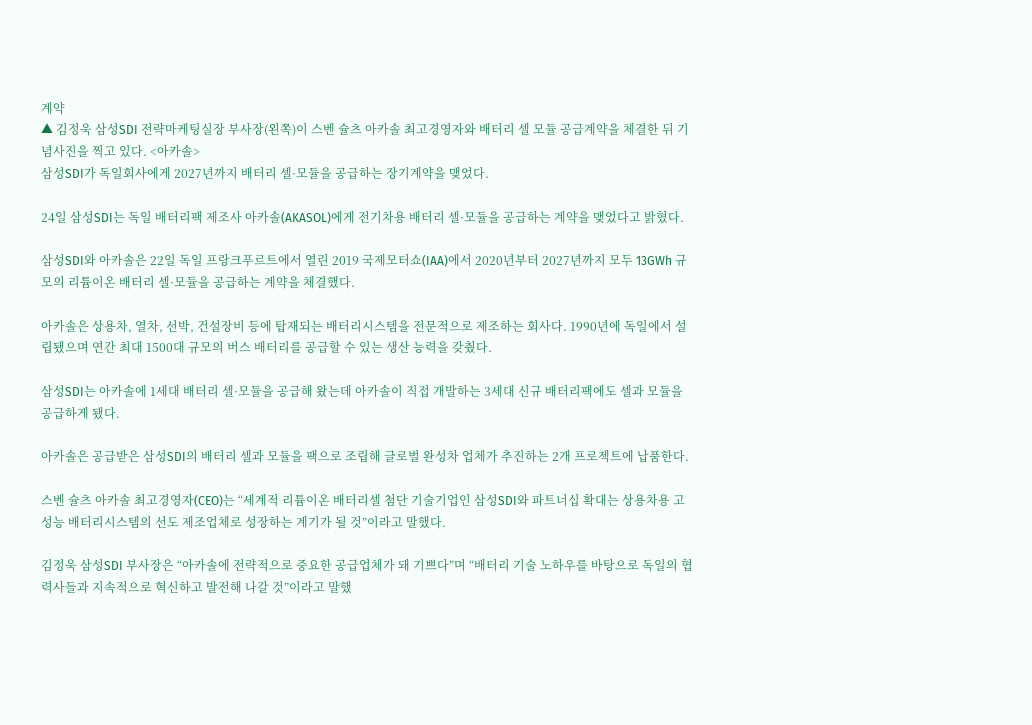계약
▲ 김정욱 삼성SDI 전략마케팅실장 부사장(왼쪽)이 스벤 슐츠 아카솔 최고경영자와 배터리 셀 모듈 공급계약을 체결한 뒤 기념사진을 찍고 있다. <아카솔>
삼성SDI가 독일회사에게 2027년까지 배터리 셀·모듈을 공급하는 장기계약을 맺었다.

24일 삼성SDI는 독일 배터리팩 제조사 아카솔(AKASOL)에게 전기차용 배터리 셀·모듈을 공급하는 계약을 맺었다고 밝혔다.

삼성SDI와 아카솔은 22일 독일 프랑크푸르트에서 열린 2019 국제모터쇼(IAA)에서 2020년부터 2027년까지 모두 13GWh 규모의 리튬이온 배터리 셀·모듈을 공급하는 계약을 체결했다.

아카솔은 상용차, 열차, 선박, 건설장비 등에 탑재되는 배터리시스템을 전문적으로 제조하는 회사다. 1990년에 독일에서 설립됐으며 연간 최대 1500대 규모의 버스 배터리를 공급할 수 있는 생산 능력을 갖췄다.

삼성SDI는 아카솔에 1세대 배터리 셀·모듈을 공급해 왔는데 아카솔이 직접 개발하는 3세대 신규 배터리팩에도 셀과 모듈을 공급하게 됐다.

아카솔은 공급받은 삼성SDI의 배터리 셀과 모듈을 팩으로 조립해 글로벌 완성차 업체가 추진하는 2개 프로젝트에 납품한다.

스벤 슐츠 아카솔 최고경영자(CEO)는 “세계적 리튬이온 배터리셀 첨단 기술기업인 삼성SDI와 파트너십 확대는 상용차용 고성능 배터리시스템의 선도 제조업체로 성장하는 계기가 될 것”이라고 말했다.

김정욱 삼성SDI 부사장은 “아카솔에 전략적으로 중요한 공급업체가 돼 기쁘다”며 “배터리 기술 노하우를 바탕으로 독일의 협력사들과 지속적으로 혁신하고 발전해 나갈 것”이라고 말했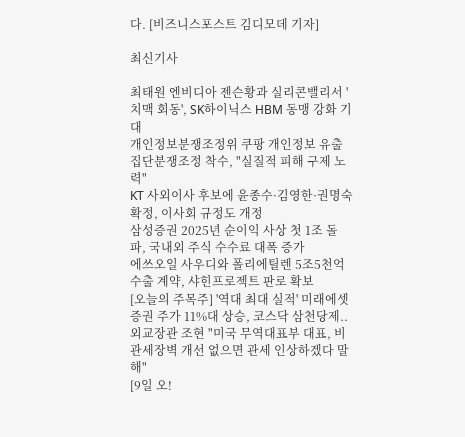다. [비즈니스포스트 김디모데 기자]

최신기사

최태원 엔비디아 젠슨황과 실리콘밸리서 '치맥 회동', SK하이닉스 HBM 동맹 강화 기대
개인정보분쟁조정위 쿠팡 개인정보 유출 집단분쟁조정 착수, "실질적 피해 구제 노력"
KT 사외이사 후보에 윤종수·김영한·권명숙 확정, 이사회 규정도 개정
삼성증권 2025년 순이익 사상 첫 1조 돌파, 국내외 주식 수수료 대폭 증가
에쓰오일 사우디와 폴리에틸렌 5조5천억 수출 계약, 샤힌프로젝트 판로 확보
[오늘의 주목주] '역대 최대 실적' 미래에셋증권 주가 11%대 상승, 코스닥 삼천당제..
외교장관 조현 "미국 무역대표부 대표, 비관세장벽 개선 없으면 관세 인상하겠다 말해"
[9일 오!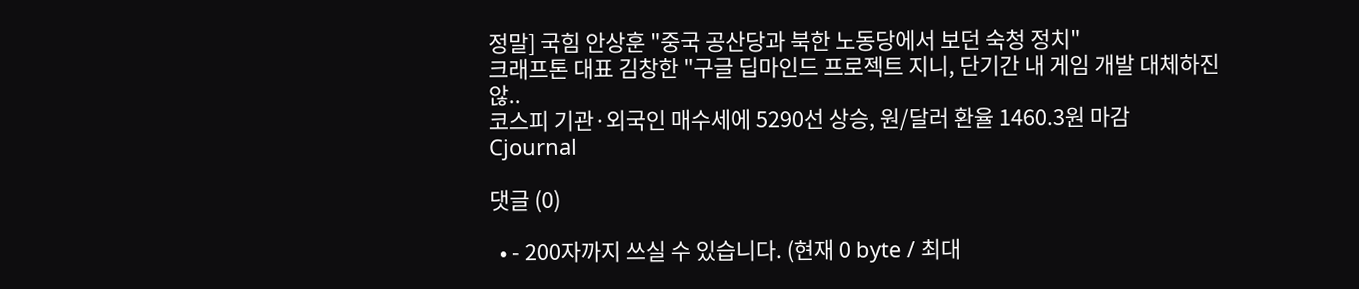정말] 국힘 안상훈 "중국 공산당과 북한 노동당에서 보던 숙청 정치"
크래프톤 대표 김창한 "구글 딥마인드 프로젝트 지니, 단기간 내 게임 개발 대체하진 않..
코스피 기관·외국인 매수세에 5290선 상승, 원/달러 환율 1460.3원 마감
Cjournal

댓글 (0)

  • - 200자까지 쓰실 수 있습니다. (현재 0 byte / 최대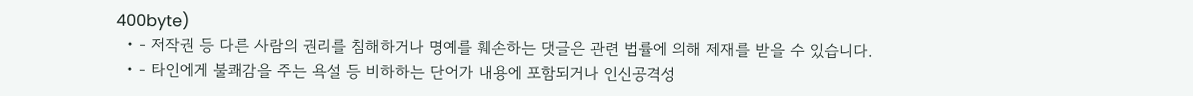400byte)
  • - 저작권 등 다른 사람의 권리를 침해하거나 명예를 훼손하는 댓글은 관련 법률에 의해 제재를 받을 수 있습니다.
  • - 타인에게 불쾌감을 주는 욕설 등 비하하는 단어가 내용에 포함되거나 인신공격성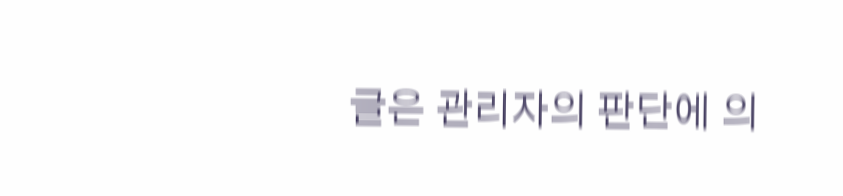글은 관리자의 판단에 의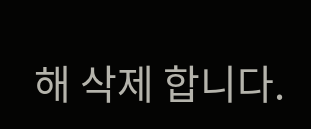해 삭제 합니다.